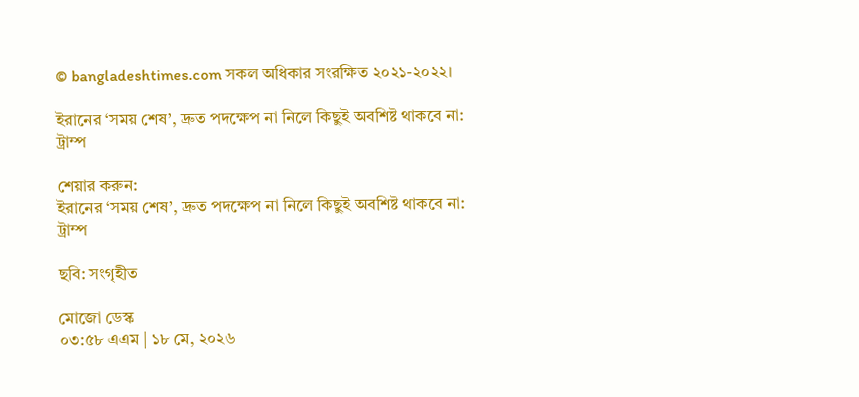© bangladeshtimes.com সকল অধিকার সংরক্ষিত ২০২১-২০২২।

ইরানের ‘সময় শেষ’, দ্রুত পদক্ষেপ না নিলে কিছুই অবশিষ্ট থাকবে না: ট্রাম্প

শেয়ার করুন:
ইরানের ‘সময় শেষ’, দ্রুত পদক্ষেপ না নিলে কিছুই অবশিষ্ট থাকবে না: ট্রাম্প

ছবি: সংগৃহীত

মোজো ডেস্ক
০৩:৫৮ এএম | ১৮ মে, ২০২৬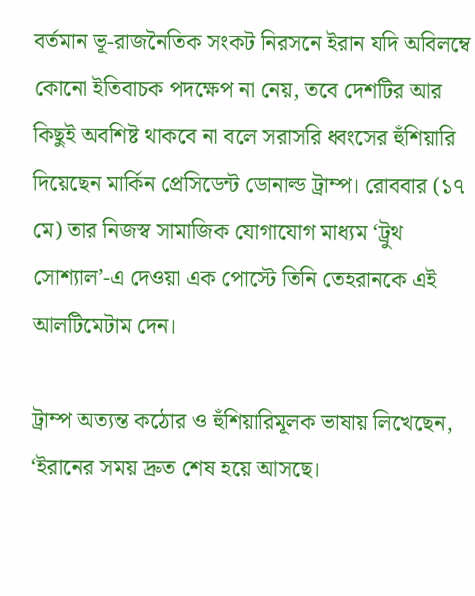বর্তমান ভূ-রাজনৈতিক সংকট নিরসনে ইরান যদি অবিলম্বে কোনো ইতিবাচক পদক্ষেপ না নেয়, তবে দেশটির আর কিছুই অবশিষ্ট থাকবে না বলে সরাসরি ধ্বংসের হুঁশিয়ারি দিয়েছেন মার্কিন প্রেসিডেন্ট ডোনাল্ড ট্রাম্প। রোববার (১৭ মে) তার নিজস্ব সামাজিক যোগাযোগ মাধ্যম ‘ট্রুথ সোশ্যাল’-এ দেওয়া এক পোস্টে তিনি তেহরানকে এই আলটিমেটাম দেন।

ট্রাম্প অত্যন্ত কঠোর ও হুঁশিয়ারিমূলক ভাষায় লিখেছেন, ‘ইরানের সময় দ্রুত শেষ হয়ে আসছে।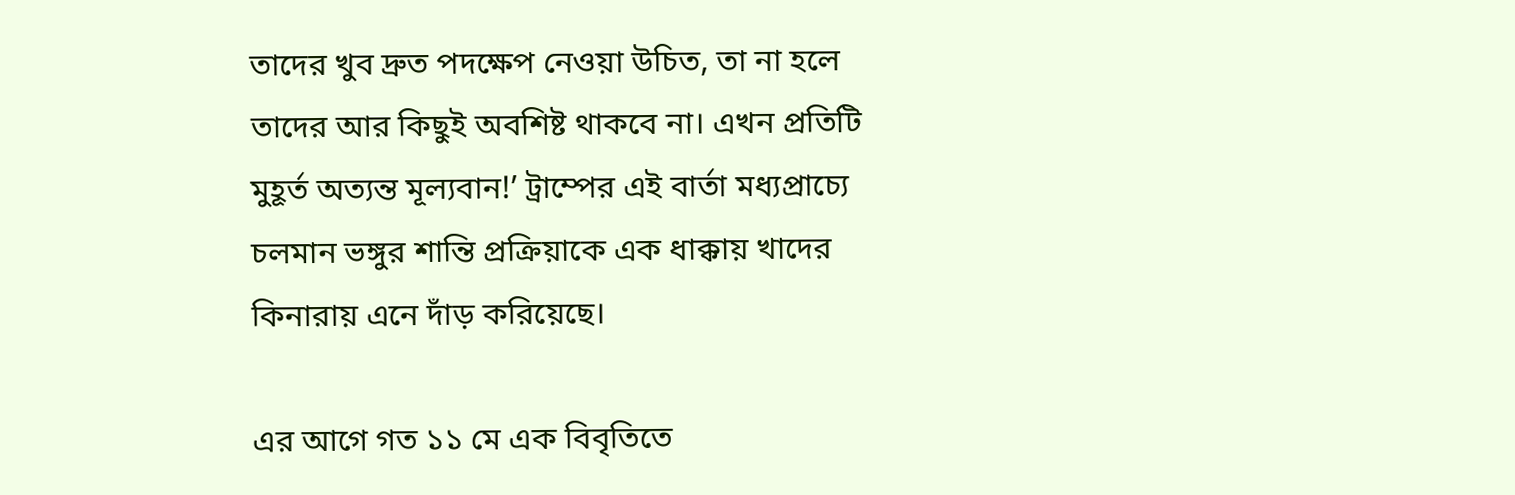তাদের খুব দ্রুত পদক্ষেপ নেওয়া উচিত, তা না হলে তাদের আর কিছুই অবশিষ্ট থাকবে না। এখন প্রতিটি মুহূর্ত অত্যন্ত মূল্যবান!’ ট্রাম্পের এই বার্তা মধ্যপ্রাচ্যে চলমান ভঙ্গুর শান্তি প্রক্রিয়াকে এক ধাক্কায় খাদের কিনারায় এনে দাঁড় করিয়েছে।

এর আগে গত ১১ মে এক বিবৃতিতে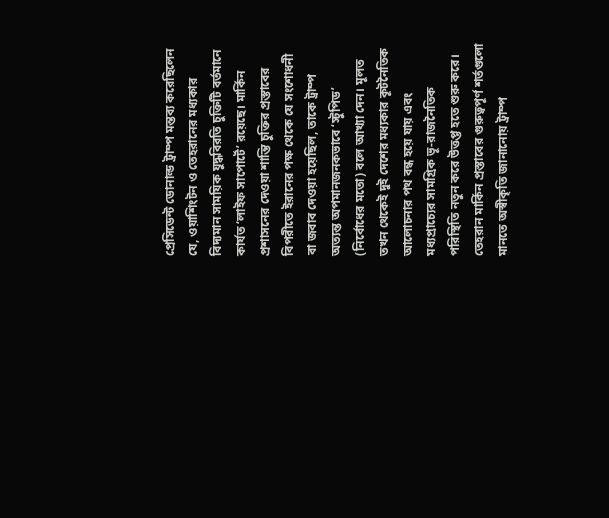প্রেসিডেন্ট ডোনাল্ড ট্রাম্প মন্তব্য করেছিলেন যে, ওয়াশিংটন ও তেহরানের মধ্যকার বিদ্যমান সাময়িক যুদ্ধবিরতি চুক্তিটি বর্তমানে কার্যত ‘লাইফ সাপোর্টে’ রয়েছে। মার্কিন প্রশাসনের দেওয়া শান্তি চুক্তির প্রস্তাবের বিপরীতে ইরানের পক্ষ থেকে যে সংশোধনী বা জবাব দেওয়া হয়েছিল, তাকে ট্রাম্প অত্যন্ত অপমানজনকভাবে ‘স্টুপিড’ (নির্বোধের মতো) বলে আখ্যা দেন। মূলত তখন থেকেই দুই দেশের মধ্যকার কূটনৈতিক আলোচনার পথ বন্ধ হয়ে যায় এবং মধ্যপ্রাচ্যের সামগ্রিক ভূ-রাজনৈতিক পরিস্থিতি নতুন করে উত্তপ্ত হতে শুরু করে। তেহরান মার্কিন প্রস্তাবের গুরুত্বপূর্ণ শর্তগুলো মানতে অস্বীকৃতি জানানোয় ট্রাম্প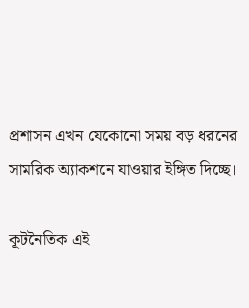প্রশাসন এখন যেকোনো সময় বড় ধরনের সামরিক অ্যাকশনে যাওয়ার ইঙ্গিত দিচ্ছে।

কূটনৈতিক এই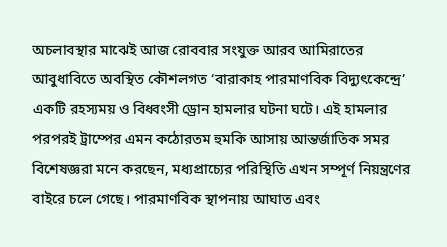অচলাবস্থার মাঝেই আজ রোববার সংযুক্ত আরব আমিরাতের আবুধাবিতে অবস্থিত কৌশলগত ‘বারাকাহ পারমাণবিক বিদ্যুৎকেন্দ্রে’ একটি রহস্যময় ও বিধ্বংসী ড্রোন হামলার ঘটনা ঘটে। এই হামলার পরপরই ট্রাম্পের এমন কঠোরতম হুমকি আসায় আন্তর্জাতিক সমর বিশেষজ্ঞরা মনে করছেন, মধ্যপ্রাচ্যের পরিস্থিতি এখন সম্পূর্ণ নিয়ন্ত্রণের বাইরে চলে গেছে। পারমাণবিক স্থাপনায় আঘাত এবং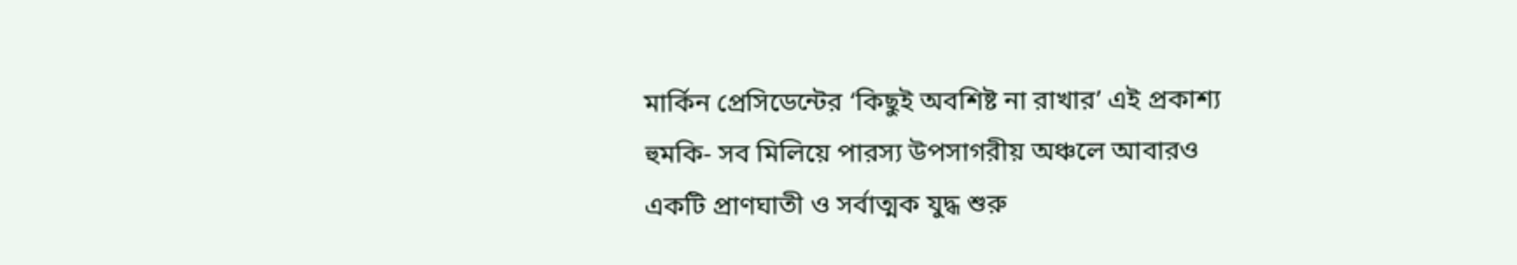মার্কিন প্রেসিডেন্টের ‘কিছুই অবশিষ্ট না রাখার’ এই প্রকাশ্য হুমকি- সব মিলিয়ে পারস্য উপসাগরীয় অঞ্চলে আবারও একটি প্রাণঘাতী ও সর্বাত্মক যুদ্ধ শুরু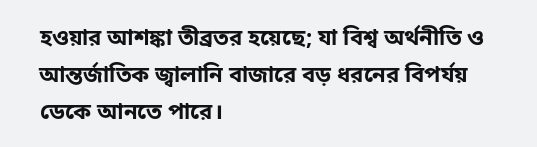হওয়ার আশঙ্কা তীব্রতর হয়েছে; যা বিশ্ব অর্থনীতি ও আন্তর্জাতিক জ্বালানি বাজারে বড় ধরনের বিপর্যয় ডেকে আনতে পারে।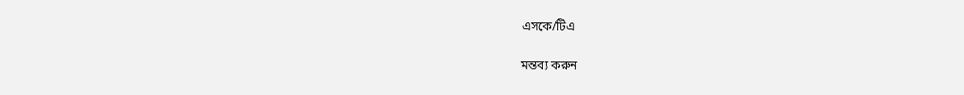এসকে/টিএ

মন্তব্য করুন